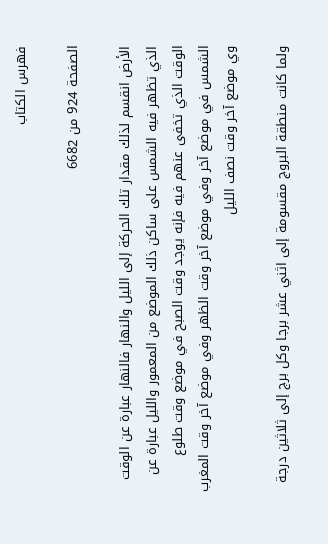فهرس الكتاب

الصفحة 924 من 6682

الأرض انقسم لذلك مقدار تلك الحركة إلى الليل والنهار فالنهار عبارة عن الوقت الذي تظهر فيه الشمس على ساكن ذلك الموضع من المعمور والليل عبارة عن الوقت الذي تخفى عنهم فيه فإنه يوجد وقت الصبح في موضع وقت طلوع الشمس في موضع آخر وفي موضع آخر وقت الظهر وفي موضع آخر وقت المغرب وي موضع آخر وقت نصف الليل

ولما كانت منطقة البروج مقسومة إلى اثني عشر برجا وكل برج إلى ثلاثين درجة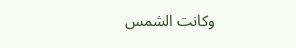وكانت الشمس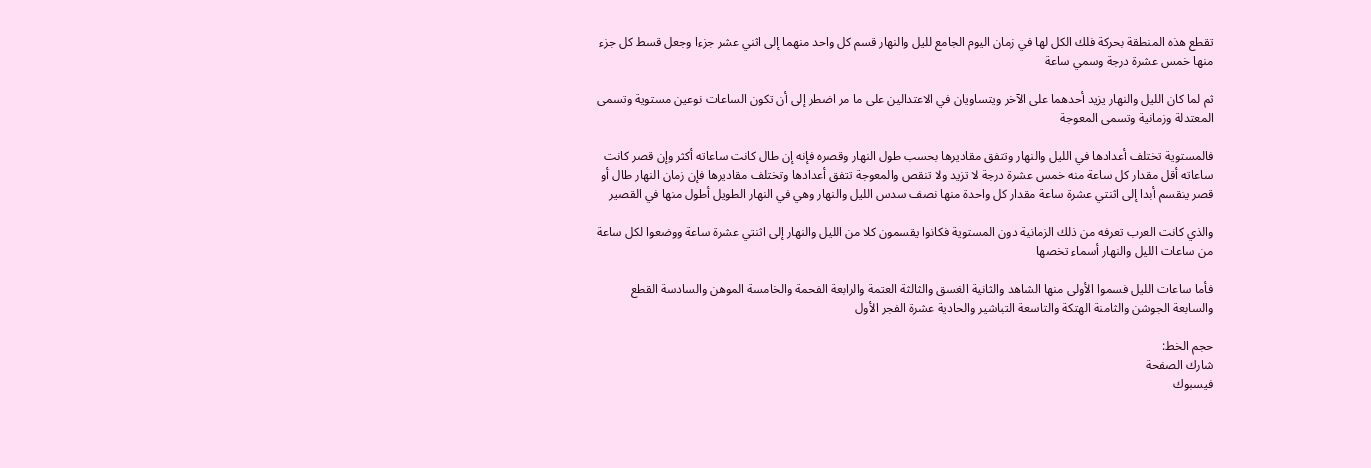تقطع هذه المنطقة بحركة فلك الكل لها في زمان اليوم الجامع لليل والنهار قسم كل واحد منهما إلى اثني عشر جزءا وجعل قسط كل جزء منها خمس عشرة درجة وسمي ساعة

ثم لما كان الليل والنهار يزيد أحدهما على الآخر ويتساويان في الاعتدالين على ما مر اضطر إلى أن تكون الساعات نوعين مستوية وتسمى المعتدلة وزمانية وتسمى المعوجة

فالمستوية تختلف أعدادها في الليل والنهار وتتفق مقاديرها بحسب طول النهار وقصره فإنه إن طال كانت ساعاته أكثر وإن قصر كانت ساعاته أقل مقدار كل ساعة منه خمس عشرة درجة لا تزيد ولا تنقص والمعوجة تتفق أعدادها وتختلف مقاديرها فإن زمان النهار طال أو قصر ينقسم أبدا إلى اثنتي عشرة ساعة مقدار كل واحدة منها نصف سدس الليل والنهار وهي في النهار الطويل أطول منها في القصير

والذي كانت العرب تعرفه من ذلك الزمانية دون المستوية فكانوا يقسمون كلا من الليل والنهار إلى اثنتي عشرة ساعة ووضعوا لكل ساعة من ساعات الليل والنهار أسماء تخصها

فأما ساعات الليل فسموا الأولى منها الشاهد والثانية الغسق والثالثة العتمة والرابعة الفحمة والخامسة الموهن والسادسة القطع والسابعة الجوشن والثامنة الهتكة والتاسعة التباشير والحادية عشرة الفجر الأول

حجم الخط:
شارك الصفحة
فيسبوك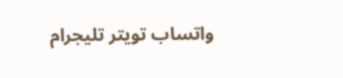واتساب تويتر تليجرام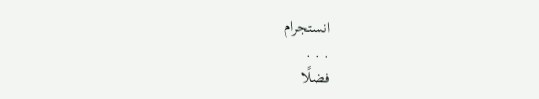انستجرام
. . .
فضلًا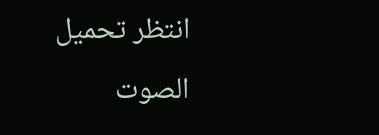انتظر تحميل الصوت